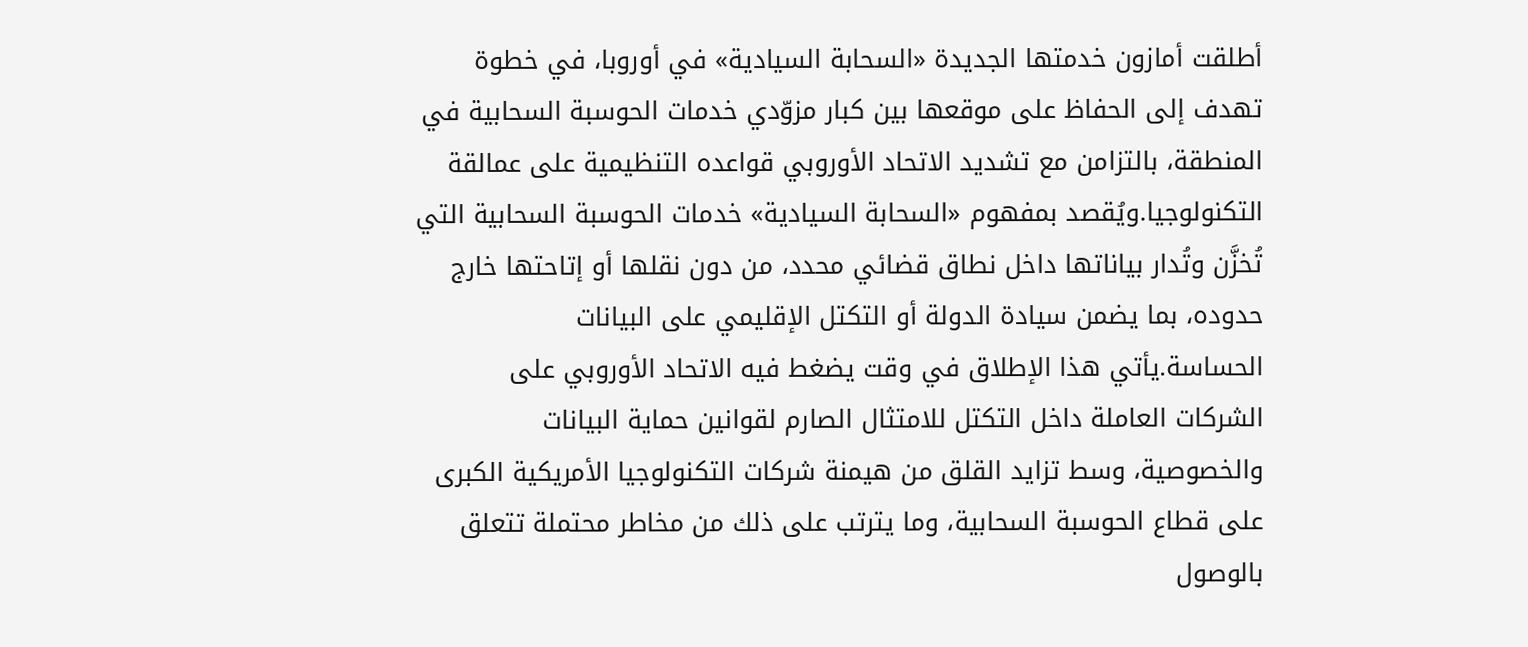أطلقت أمازون خدمتها الجديدة «السحابة السيادية» في أوروبا، في خطوة تهدف إلى الحفاظ على موقعها بين كبار مزوّدي خدمات الحوسبة السحابية في المنطقة، بالتزامن مع تشديد الاتحاد الأوروبي قواعده التنظيمية على عمالقة التكنولوجيا.ويُقصد بمفهوم «السحابة السيادية» خدمات الحوسبة السحابية التي تُخزَّن وتُدار بياناتها داخل نطاق قضائي محدد، من دون نقلها أو إتاحتها خارج حدوده، بما يضمن سيادة الدولة أو التكتل الإقليمي على البيانات الحساسة.يأتي هذا الإطلاق في وقت يضغط فيه الاتحاد الأوروبي على الشركات العاملة داخل التكتل للامتثال الصارم لقوانين حماية البيانات والخصوصية، وسط تزايد القلق من هيمنة شركات التكنولوجيا الأمريكية الكبرى على قطاع الحوسبة السحابية، وما يترتب على ذلك من مخاطر محتملة تتعلق بالوصول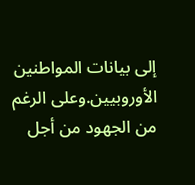إلى بيانات المواطنين الأوروبيين.وعلى الرغم من الجهود من أجل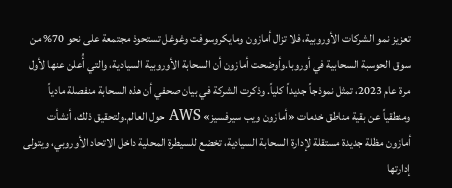تعزيز نمو الشركات الأوروبية، فلا تزال أمازون ومايكروسوفت وغوغل تستحوذ مجتمعة على نحو 70% من سوق الحوسبة السحابية في أوروبا.وأوضحت أمازون أن السحابة الأوروبية السيادية، والتي أُعلن عنها لأول مرة عام 2023، تمثل نموذجاً جديداً كلياً. وذكرت الشركة في بيان صحفي أن هذه السحابة منفصلة مادياً ومنطقياً عن بقية مناطق خدمات «أمازون ويب سيرفسيز» AWS حول العالم.ولتحقيق ذلك، أنشأت أمازون مظلة جديدة مستقلة لإدارة السحابة السيادية، تخضع للسيطرة المحلية داخل الاتحاد الأوروبي، ويتولى إدارتها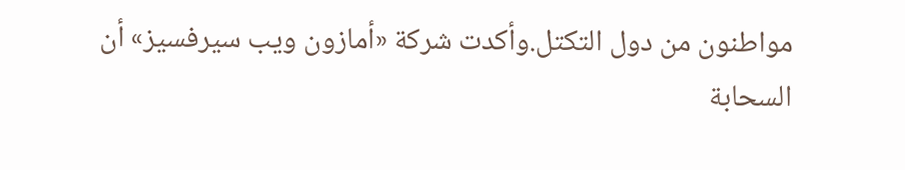مواطنون من دول التكتل.وأكدت شركة «أمازون ويب سيرفسيز» أن السحابة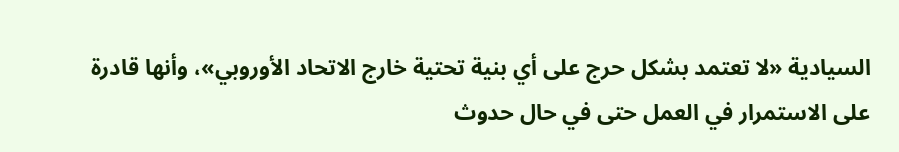السيادية «لا تعتمد بشكل حرج على أي بنية تحتية خارج الاتحاد الأوروبي»، وأنها قادرة على الاستمرار في العمل حتى في حال حدوث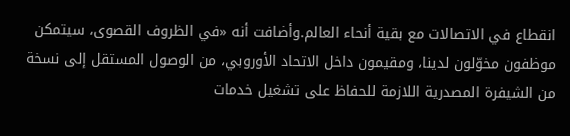انقطاع في الاتصالات مع بقية أنحاء العالم.وأضافت أنه «في الظروف القصوى، سيتمكن موظفون مخوّلون لدينا، ومقيمون داخل الاتحاد الأوروبي، من الوصول المستقل إلى نسخة من الشيفرة المصدرية اللازمة للحفاظ على تشغيل خدمات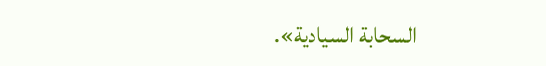السحابة السيادية».